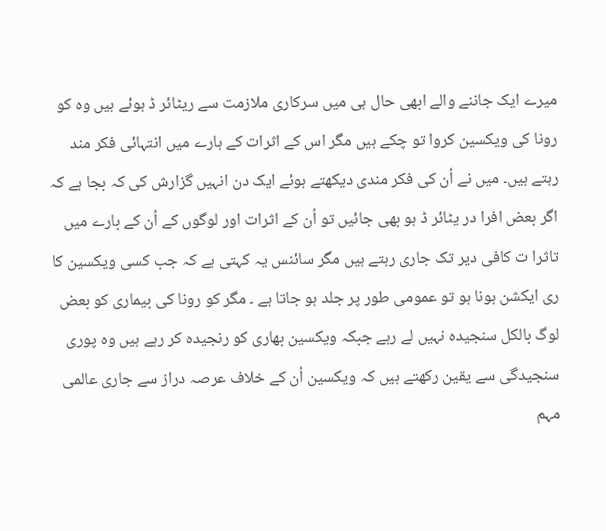میرے ایک جاننے والے ابھی حال ہی میں سرکاری ملازمت سے ریٹائر ڈ ہوئے ہیں وہ کو رونا کی ویکسین کروا تو چکے ہیں مگر اس کے اثرات کے ہارے میں انتہائی فکر مند رہتے ہیں۔ میں نے اُن کی فکر مندی دیکھتے ہوئے ایک دن انہیں گزارش کی کہ بجا ہے کہ اگر بعض افرا در یٹائر ڈ ہو بھی جائیں تو اُن کے اثرات اور لوگوں کے اُن کے بارے میں تاثرا ت کافی دیر تک جاری رہتے ہیں مگر سائنس یہ کہتی ہے کہ جب کسی ویکسین کا ری ایکشن ہونا ہو تو عمومی طور پر جلد ہو جاتا ہے ۔ مگر کو رونا کی بیماری کو بعض لوگ بالکل سنجیدہ نہیں لے رہے جبکہ ویکسین بھاری کو رنجیدہ کر رہے ہیں وہ پوری سنجیدگی سے یقین رکھتے ہیں کہ ویکسین اُن کے خلاف عرصہ دراز سے جاری عالمی مہم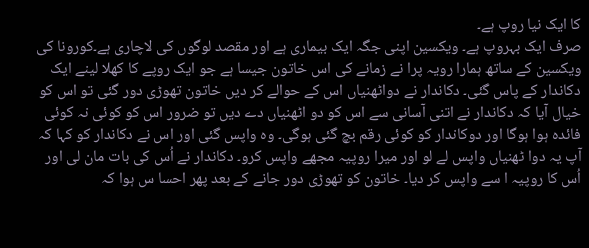کا ایک نیا روپ ہے۔
صرف ایک بہروپ ہے۔ ویکسین اپنی جگہ ایک بیماری ہے اور مقصد لوگوں کی لاچاری ہے۔کورونا کی ویکسین کے ساتھ ہمارا رویہ پرا نے زمانے کی اس خاتون جیسا ہے جو ایک روپے کا کھلا لینے ایک دکاندار کے پاس گئی۔ دکاندار نے دواٹھنیاں اس کے حوالے کر دیں خاتون تھوڑی دور گئی تو اس کو خیال آیا کہ دکاندار نے اتنی آسانی سے اس کو دو اٹھنیاں دے دیں تو ضرور اس کو کوئی نہ کوئی فائدہ ہوا ہوگا اور دوکاندار کو کوئی رقم بچ گئی ہوگی۔ وہ واپس گئی اور اس نے دکاندار کو کہا کہ آپ یہ دوا ٹھنیاں واپس لے لو اور میرا روپیہ مجھے واپس کرو۔ دکاندار نے اُس کی بات مان لی اور اُس کا روپیہ ا سے واپس کر دیا۔ خاتون کو تھوڑی دور جانے کے بعد پھر احسا س ہوا کہ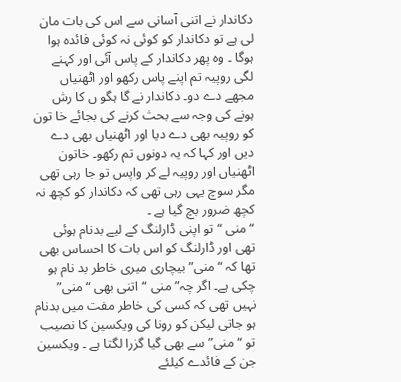دکاندار نے اتنی آسانی سے اس کی بات مان لی ہے تو دکاندار کو کوئی نہ کوئی فائدہ ہوا ہوگا ۔ وہ پھر دکاندار کے پاس آئی اور کہنے لگی روپیہ تم اپنے پاس رکھو اور اٹھنیاں مجھے دے دو۔ دکاندار نے گا ہگو ں کا رش ہونے کی وجہ سے بحث کرنے کی بجائے خا تون کو روپیہ بھی دے دیا اور اٹھنیاں بھی دے دیں اور کہا کہ یہ دونوں تم رکھو۔ خاتون اٹھنیاں اور روپیہ لے کر واپس تو جا رہی تھی مگر سوچ یہی رہی تھی کہ دکاندار کو کچھ نہ کچھ ضرور بچ گیا ہے ۔
“منی “تو اپنی ڈارلنگ کے لیے بدنام ہوئی تھی اور ڈارلنگ کو اس بات کا احساس بھی تھا کہ “منی” بیچاری میری خاطر بد نام ہو چکی ہے۔ اگر چہ” منی “اتنی بھی “منی” نہیں تھی کہ کسی کی خاطر مفت میں بدنام ہو جاتی لیکن کو رونا کی ویکسین کا نصیب تو “منی” سے بھی گیا گزرا لگتا ہے ۔ ویکسین جن کے فائدے کیلئے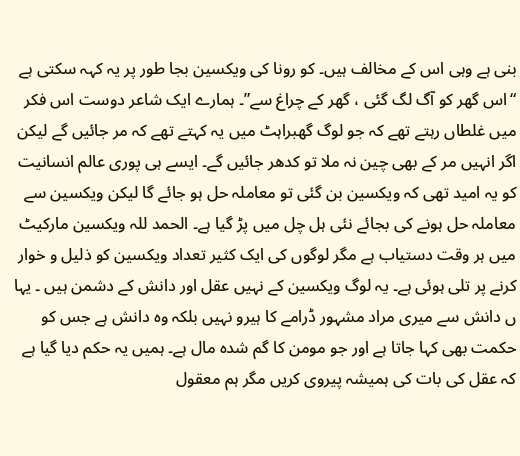بنی ہے وہی اس کے مخالف ہیں۔ کو رونا کی ویکسین بجا طور پر یہ کہہ سکتی ہے “اس گھر کو آگ لگ گئی ، گھر کے چراغ سے”۔ ہمارے ایک شاعر دوست اس فکر میں غلطاں رہتے تھے کہ جو لوگ گھبراہٹ میں یہ کہتے تھے کہ مر جائیں گے لیکن اگر انہیں مر کے بھی چین نہ ملا تو کدھر جائیں گے۔ ایسے ہی پوری عالم انسانیت کو یہ امید تھی کہ ویکسین بن گئی تو معاملہ حل ہو جائے گا لیکن ویکسین سے معاملہ حل ہونے کی بجائے نئی ہل چل میں پڑ گیا ہے۔ الحمد للہ ویکسین مارکیٹ میں ہر وقت دستیاب ہے مگر لوگوں کی ایک کثیر تعداد ویکسین کو ذلیل و خوار کرنے پر تلی ہوئی ہے۔ یہ لوگ ویکسین کے نہیں عقل اور دانش کے دشمن ہیں ۔ یہا ں دانش سے میری مراد مشہور ڈرامے کا ہیرو نہیں بلکہ وہ دانش ہے جس کو حکمت بھی کہا جاتا ہے اور جو مومن کا گم شدہ مال ہے۔ ہمیں یہ حکم دیا گیا ہے کہ عقل کی بات کی ہمیشہ پیروی کریں مگر ہم معقول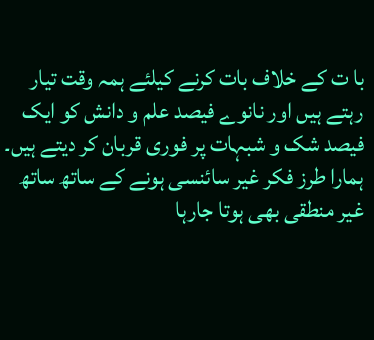با ت کے خلاف بات کرنے کیلئے ہمہ وقت تیار رہتے ہیں اور نانوے فیصد علم و دانش کو ایک فیصد شک و شبہات پر فوری قربان کر دیتے ہیں۔ ہمارا طرز فکر غیر سائنسی ہونے کے ساتھ ساتھ غیر منطقی بھی ہوتا جارہا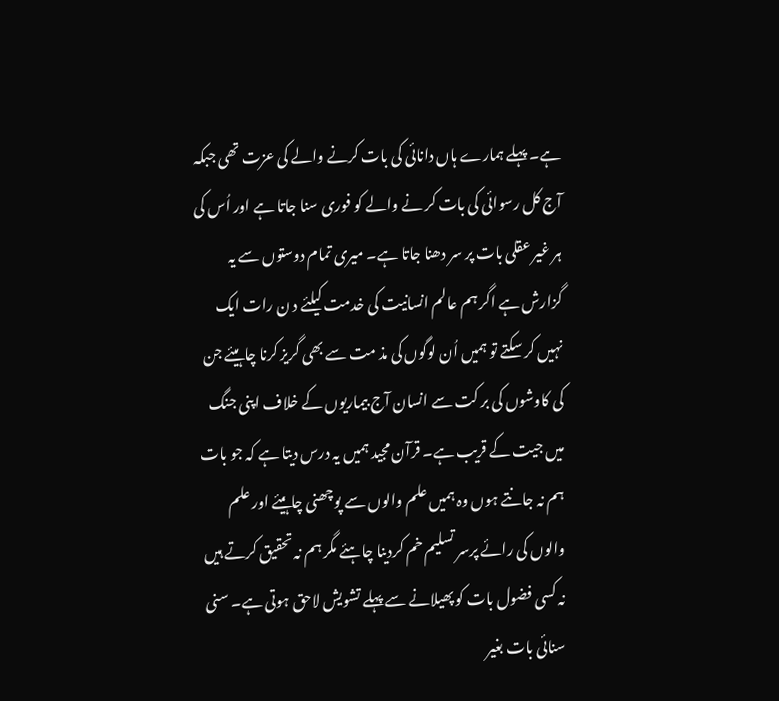ہے۔ پہلے ہمارے ہاں دانائی کی بات کرنے والے کی عزت تھی جبکہ آج کل رسوائی کی بات کر نے والے کو فوری سنا جاتا ہے اور اُس کی ہر غیر عقلی بات پر سر دھنا جاتا ہے۔ میری تمام دوستوں سے یہ گزارش ہے اگر ہم عالم انسانیت کی خدمت کیلئے د ن رات ایک نہیں کر سکتے تو ہمیں اُن لوگوں کی مذ مت سے بھی گریز کرنا چاہیئے جن کی کاوشوں کی بر کت سے انسان آج بیماریوں کے خلاف اپنی جنگ میں جیت کے قریب ہے۔ قرآن مجید ہمیں یہ درس دیتا ہے کہ جو بات ہم نہ جانتے ہوں وہ ہمیں علم والوں سے پوچھنی چاہیئے اور علم والوں کی رائے پرسر تسلیم خم کردینا چاہئے مگر ہم نہ تحقیق کرتے ہیں نہ کسی فضول بات کو پھیلانے سے پہلے تشویش لاحق ہوتی ہے۔ سنی سنائی بات بغیر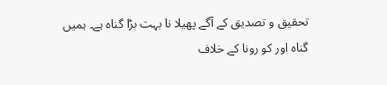تحقیق و تصدیق کے آگے پھیلا نا بہت بڑا گناہ ہے۔ ہمیں گناہ اور کو رونا کے خلاف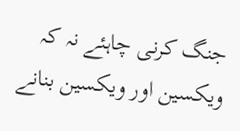جنگ کرنی چاہئے نہ کہ ویکسین اور ویکسین بنانے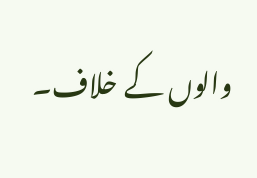والوں کے خلاف۔